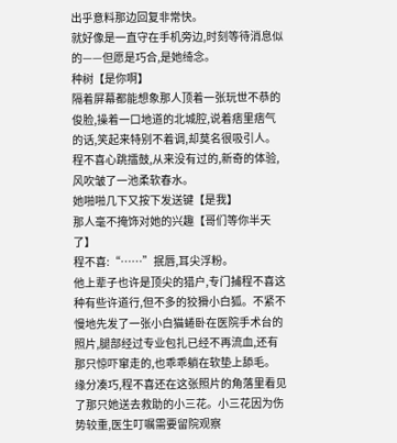出乎意料那边回复非常快。
就好像是一直守在手机旁边,时刻等待消息似的——但愿是巧合,是她绮念。
种树【是你啊】
隔着屏幕都能想象那人顶着一张玩世不恭的俊脸,操着一口地道的北城腔,说着痞里痞气的话,笑起来特别不着调,却莫名很吸引人。
程不喜心跳擂鼓,从来没有过的,新奇的体验,风吹皱了一池柔软春水。
她啪啪几下又按下发送键【是我】
那人毫不掩饰对她的兴趣【哥们等你半天了】
程不喜:“……”抿唇,耳尖浮粉。
他上辈子也许是顶尖的猎户,专门捕程不喜这种有些许道行,但不多的狡猾小白狐。不紧不慢地先发了一张小白猫蜷卧在医院手术台的照片,腿部经过专业包扎已经不再流血,还有那只惊吓窜走的,也乖乖躺在软垫上舔毛。
缘分凑巧,程不喜还在这张照片的角落里看见了那只她送去救助的小三花。小三花因为伤势较重,医生叮嘱需要留院观察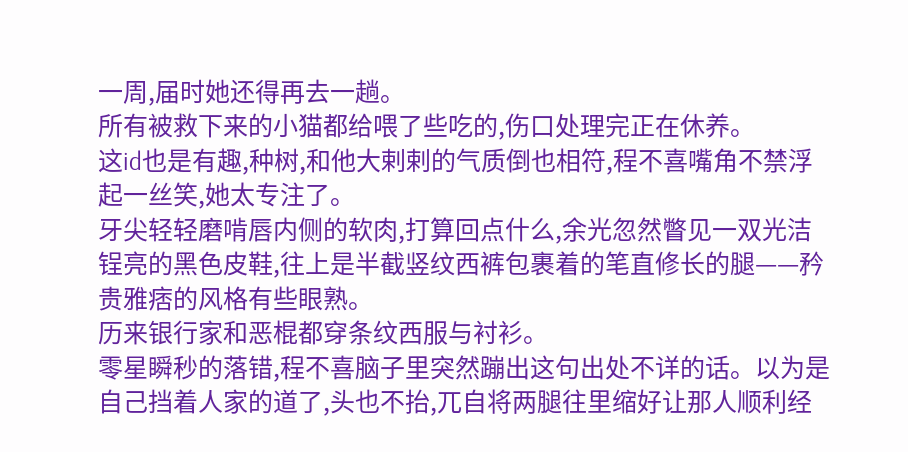一周,届时她还得再去一趟。
所有被救下来的小猫都给喂了些吃的,伤口处理完正在休养。
这id也是有趣,种树,和他大剌剌的气质倒也相符,程不喜嘴角不禁浮起一丝笑,她太专注了。
牙尖轻轻磨啃唇内侧的软肉,打算回点什么,余光忽然瞥见一双光洁锃亮的黑色皮鞋,往上是半截竖纹西裤包裹着的笔直修长的腿——矜贵雅痞的风格有些眼熟。
历来银行家和恶棍都穿条纹西服与衬衫。
零星瞬秒的落错,程不喜脑子里突然蹦出这句出处不详的话。以为是自己挡着人家的道了,头也不抬,兀自将两腿往里缩好让那人顺利经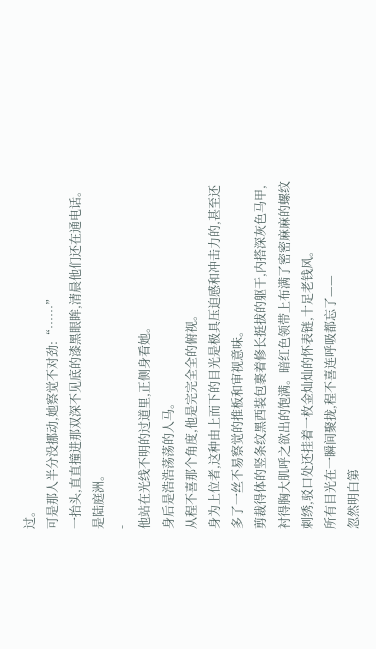过。
可是那人半分没挪动,她察觉不对劲:“……”
一抬头,直直撞进那双深不见底的漆黑眼眸,清晨他们还在通电话。
是陆庭洲。
-
他站在光线不明的过道里,正侧身看她。
身后是浩浩荡荡的人马。
从程不喜那个角度,他是完完全全的俯视。
身为上位者,这种由上而下的目光是极具压迫感和冲击力的,甚至还多了一丝不易察觉的推板和审视意味。
剪裁得体的竖条纹黑西装包裹着修长挺拔的躯干,内搭深灰色马甲,衬得胸大肌呼之欲出的饱满。暗红色领带上布满了密密麻麻的螺纹刺绣,驳口处还挂着一枚金灿灿的怀表链,十足老钱风。
所有目光在一瞬间聚拢,程不喜连呼吸都忘了——
忽然明白第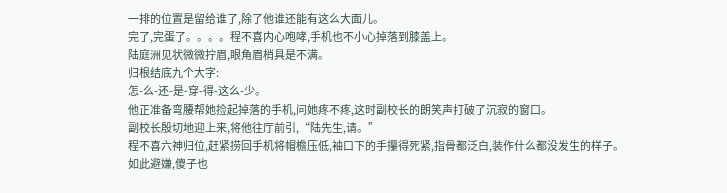一排的位置是留给谁了,除了他谁还能有这么大面儿。
完了,完蛋了。。。。程不喜内心咆哮,手机也不小心掉落到膝盖上。
陆庭洲见状微微拧眉,眼角眉梢具是不满。
归根结底九个大字:
怎-么-还-是-穿-得-这么-少。
他正准备弯腰帮她捡起掉落的手机,问她疼不疼,这时副校长的朗笑声打破了沉寂的窗口。
副校长殷切地迎上来,将他往厅前引,“陆先生,请。”
程不喜六神归位,赶紧捞回手机将帽檐压低,袖口下的手攥得死紧,指骨都泛白,装作什么都没发生的样子。
如此避嫌,傻子也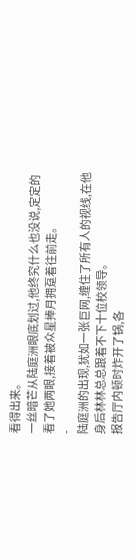看得出来。
一丝暗芒从陆庭洲眼底划过,他终究什么也没说,定定的看了她两眼,接着被众星捧月拥趸着往前走。
-
陆庭洲的出现,犹如一张巨网,缠住了所有人的视线,在他身后林林总总跟着不下十位校领导。
报告厅内顿时炸开了锅,各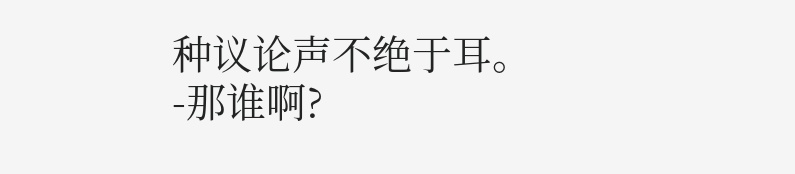种议论声不绝于耳。
-那谁啊?